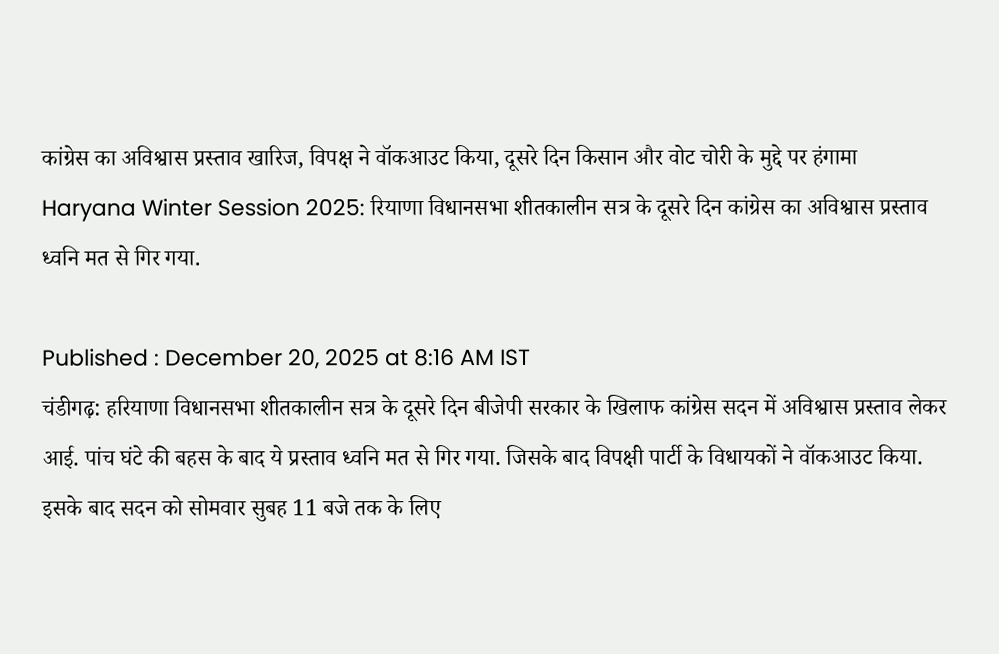कांग्रेस का अविश्वास प्रस्ताव खारिज, विपक्ष ने वॉकआउट किया, दूसरे दिन किसान और वोट चोरी के मुद्दे पर हंगामा
Haryana Winter Session 2025: रियाणा विधानसभा शीतकालीन सत्र के दूसरे दिन कांग्रेस का अविश्वास प्रस्ताव ध्वनि मत से गिर गया.

Published : December 20, 2025 at 8:16 AM IST
चंडीगढ़: हरियाणा विधानसभा शीतकालीन सत्र के दूसरे दिन बीजेपी सरकार के खिलाफ कांग्रेस सदन में अविश्वास प्रस्ताव लेकर आई. पांच घंटे की बहस के बाद ये प्रस्ताव ध्वनि मत से गिर गया. जिसके बाद विपक्षी पार्टी के विधायकों ने वॉकआउट किया. इसके बाद सदन को सोमवार सुबह 11 बजे तक के लिए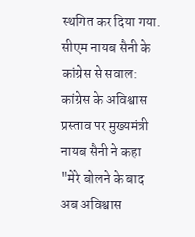स्थगित कर दिया गया.
सीएम नायब सैनी के कांग्रेस से सवाल: कांग्रेस के अविश्वास प्रस्ताव पर मुख्यमंत्री नायब सैनी ने कहा "मेरे बोलने के बाद अब अविश्वास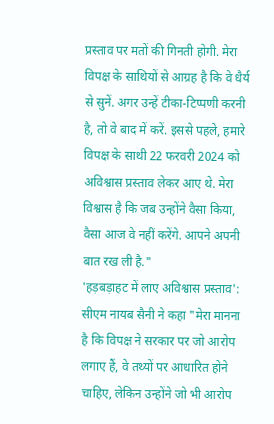प्रस्ताव पर मतों की गिनती होगी. मेरा विपक्ष के साथियों से आग्रह है कि वे धैर्य से सुनें. अगर उन्हें टीका-टिप्पणी करनी है, तो वे बाद में करें. इससे पहले, हमारे विपक्ष के साथी 22 फरवरी 2024 को अविश्वास प्रस्ताव लेकर आए थे. मेरा विश्वास है कि जब उन्होंने वैसा किया, वैसा आज वे नहीं करेंगे. आपने अपनी बात रख ली है."
'हड़बड़ाहट में लाए अविश्वास प्रस्ताव': सीएम नायब सैनी ने कहा "मेरा मानना है कि विपक्ष ने सरकार पर जो आरोप लगाए हैं, वे तथ्यों पर आधारित होने चाहिए, लेकिन उन्होंने जो भी आरोप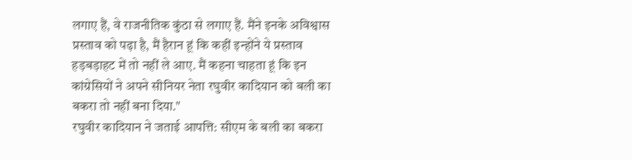लगाए हैं, वे राजनीतिक कुंठा से लगाए हैं. मैंने इनके अविश्वास प्रस्ताव को पढ़ा है, मैं हैरान हूं कि कहीं इन्होंने ये प्रस्ताव हड़बड़ाहट में तो नहीं ले आए. मैं कहना चाहता हूं कि इन कांग्रेसियों ने अपने सीनियर नेता रघुवीर कादियान को बली का बकरा तो नहीं बना दिया."
रघुवीर कादियान ने जताई आपत्ति: सीएम के बली का बकरा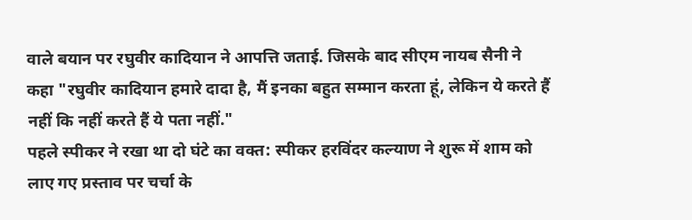वाले बयान पर रघुवीर कादियान ने आपत्ति जताई. जिसके बाद सीएम नायब सैनी ने कहा "रघुवीर कादियान हमारे दादा है, मैं इनका बहुत सम्मान करता हूं, लेकिन ये करते हैं नहीं कि नहीं करते हैं ये पता नहीं."
पहले स्पीकर ने रखा था दो घंटे का वक्त: स्पीकर हरविंदर कल्याण ने शुरू में शाम को लाए गए प्रस्ताव पर चर्चा के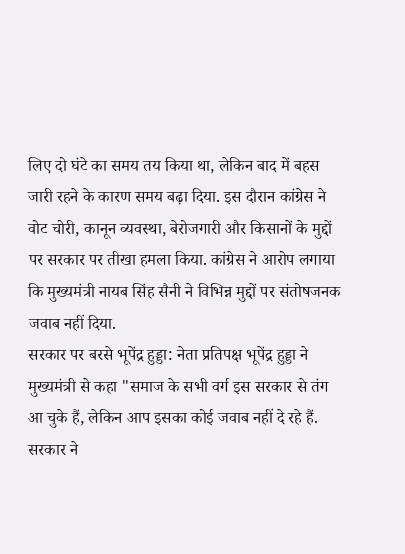लिए दो घंटे का समय तय किया था, लेकिन बाद में बहस जारी रहने के कारण समय बढ़ा दिया. इस दौरान कांग्रेस ने वोट चोरी, कानून व्यवस्था, बेरोजगारी और किसानों के मुद्दों पर सरकार पर तीखा हमला किया. कांग्रेस ने आरोप लगाया कि मुख्यमंत्री नायब सिंह सैनी ने विभिन्न मुद्दों पर संतोषजनक जवाब नहीं दिया.
सरकार पर बरसे भूपेंद्र हुड्डा: नेता प्रतिपक्ष भूपेंद्र हुड्डा ने मुख्यमंत्री से कहा "समाज के सभी वर्ग इस सरकार से तंग आ चुके हैं, लेकिन आप इसका कोई जवाब नहीं दे रहे हैं. सरकार ने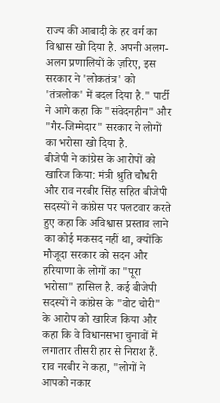राज्य की आबादी के हर वर्ग का विश्वास खो दिया है. अपनी अलग-अलग प्रणालियों के ज़रिए, इस सरकार ने 'लोकतंत्र' को 'तंत्रलोक' में बदल दिया है." पार्टी ने आगे कहा कि "संवेदनहीन" और "गैर-जिम्मेदार" सरकार ने लोगों का भरोसा खो दिया है.
बीजेपी ने कांग्रेस के आरोपों को खारिज किया: मंत्री श्रुति चौधरी और राव नरबीर सिंह सहित बीजेपी सदस्यों ने कांग्रेस पर पलटवार करते हुए कहा कि अविश्वास प्रस्ताव लाने का कोई मकसद नहीं था, क्योंकि मौजूदा सरकार को सदन और हरियाणा के लोगों का "पूरा भरोसा" हासिल है. कई बीजेपी सदस्यों ने कांग्रेस के "वोट चोरी" के आरोप को खारिज किया और कहा कि वे विधानसभा चुनावों में लगातार तीसरी हार से निराश हैं. राव नरबीर ने कहा, "लोगों ने आपको नकार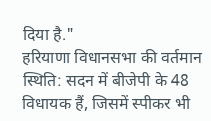दिया है."
हरियाणा विधानसभा की वर्तमान स्थिति: सदन में बीजेपी के 48 विधायक हैं, जिसमें स्पीकर भी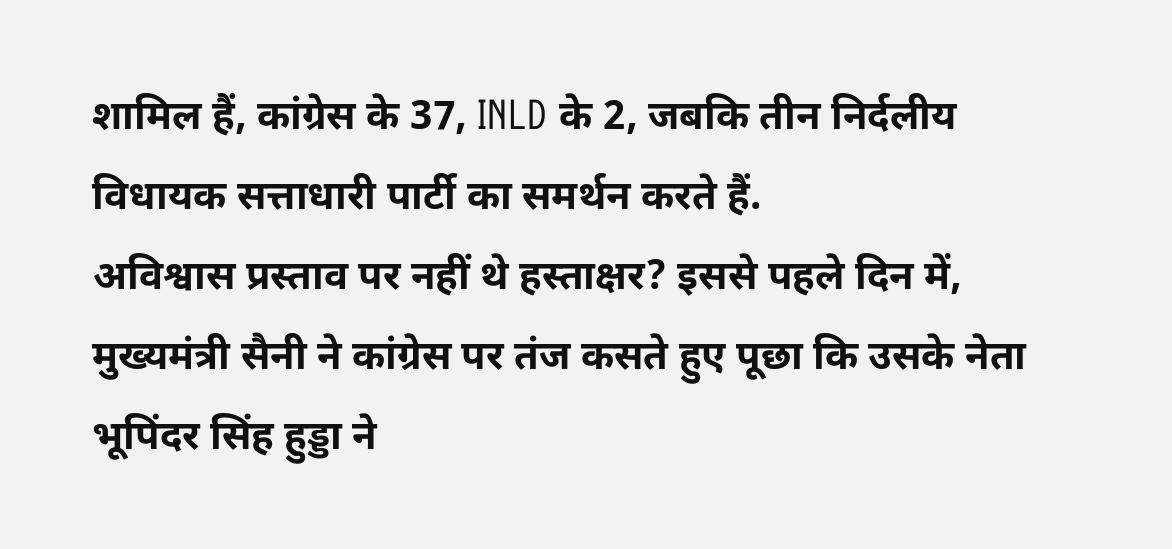शामिल हैं, कांग्रेस के 37, INLD के 2, जबकि तीन निर्दलीय विधायक सत्ताधारी पार्टी का समर्थन करते हैं.
अविश्वास प्रस्ताव पर नहीं थे हस्ताक्षर? इससे पहले दिन में, मुख्यमंत्री सैनी ने कांग्रेस पर तंज कसते हुए पूछा कि उसके नेता भूपिंदर सिंह हुड्डा ने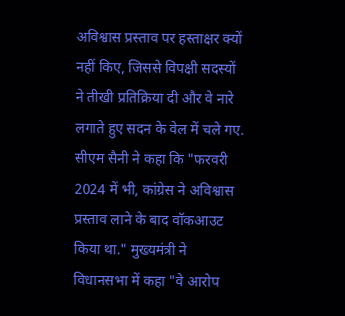अविश्वास प्रस्ताव पर हस्ताक्षर क्यों नहीं किए, जिससे विपक्षी सदस्यों ने तीखी प्रतिक्रिया दी और वे नारे लगाते हुए सदन के वेल में चले गए. सीएम सैनी ने कहा कि "फरवरी 2024 में भी, कांग्रेस ने अविश्वास प्रस्ताव लाने के बाद वॉकआउट किया था." मुख्यमंत्री ने विधानसभा में कहा "वे आरोप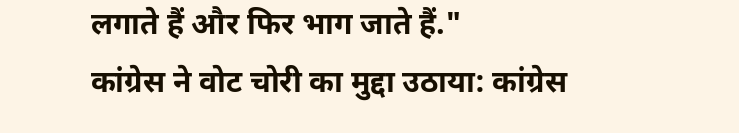लगाते हैं और फिर भाग जाते हैं."
कांग्रेस ने वोट चोरी का मुद्दा उठाया: कांग्रेस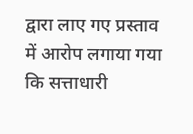द्वारा लाए गए प्रस्ताव में आरोप लगाया गया कि सत्ताधारी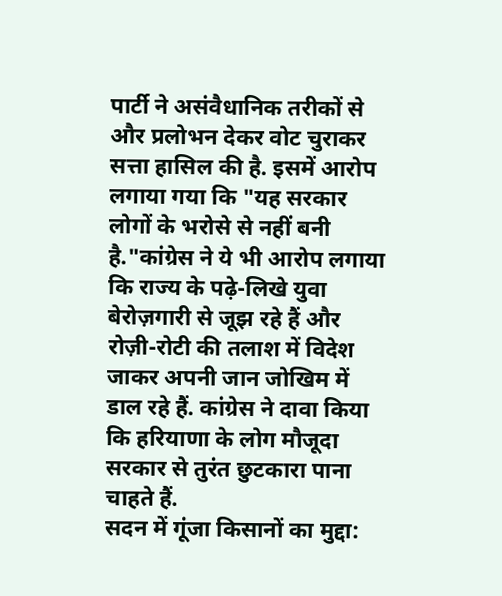पार्टी ने असंवैधानिक तरीकों से और प्रलोभन देकर वोट चुराकर सत्ता हासिल की है. इसमें आरोप लगाया गया कि "यह सरकार लोगों के भरोसे से नहीं बनी है."कांग्रेस ने ये भी आरोप लगाया कि राज्य के पढ़े-लिखे युवा बेरोज़गारी से जूझ रहे हैं और रोज़ी-रोटी की तलाश में विदेश जाकर अपनी जान जोखिम में डाल रहे हैं. कांग्रेस ने दावा किया कि हरियाणा के लोग मौजूदा सरकार से तुरंत छुटकारा पाना चाहते हैं.
सदन में गूंजा किसानों का मुद्दा: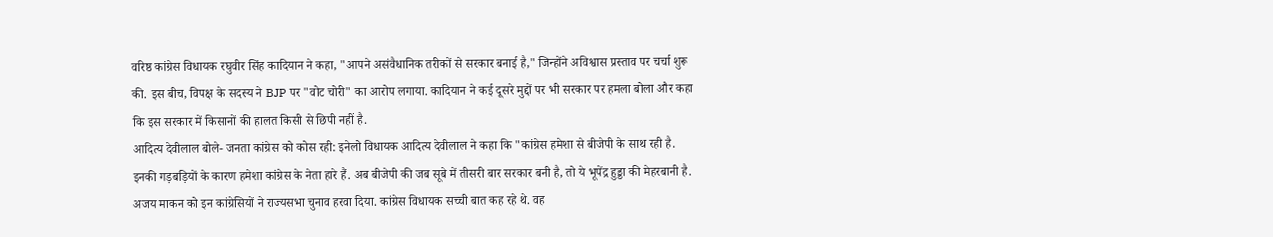वरिष्ठ कांग्रेस विधायक रघुवीर सिंह कादियान ने कहा, "आपने असंवैधानिक तरीकों से सरकार बनाई है," जिन्होंने अविश्वास प्रस्ताव पर चर्चा शुरू की. इस बीच, विपक्ष के सदस्य ने BJP पर "वोट चोरी" का आरोप लगाया. कादियान ने कई दूसरे मुद्दों पर भी सरकार पर हमला बोला और कहा कि इस सरकार में किसानों की हालत किसी से छिपी नहीं है.
आदित्य देवीलाल बोले- जनता कांग्रेस को कोस रही: इनेलो विधायक आदित्य देवीलाल ने कहा कि "कांग्रेस हमेशा से बीजेपी के साथ रही है. इनकी गड़बड़ियों के कारण हमेशा कांग्रेस के नेता हारे हैं. अब बीजेपी की जब सूबे में तीसरी बार सरकार बनी है, तो ये भूपेंद्र हुड्डा की मेहरबानी है. अजय माकन को इन कांग्रेसियों ने राज्यसभा चुनाव हरवा दिया. कांग्रेस विधायक सच्ची बात कह रहे थे. वह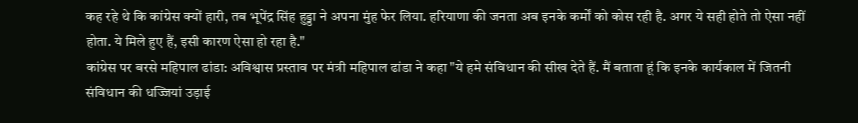कह रहे थे कि कांग्रेस क्यों हारी, तब भूपेंद्र सिंह हुड्डा ने अपना मुंह फेर लिया. हरियाणा की जनता अब इनके कर्मों को कोस रही है. अगर ये सही होते तो ऐसा नहीं होता. ये मिले हुए हैं, इसी कारण ऐसा हो रहा है."
कांग्रेस पर बरसे महिपाल ढांडा: अविश्वास प्रस्ताव पर मंत्री महिपाल ढांडा ने कहा "ये हमे संविधान की सीख देते हैं. मैं बताता हूं कि इनके कार्यकाल में जितनी संविधान की धज्जियां उड़ाई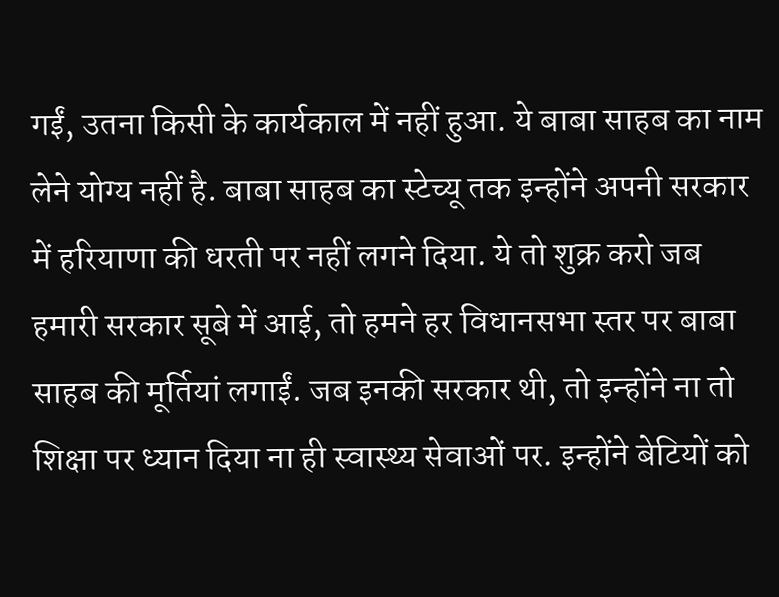गईं, उतना किसी के कार्यकाल में नहीं हुआ. ये बाबा साहब का नाम लेने योग्य नहीं है. बाबा साहब का स्टेच्यू तक इन्होंने अपनी सरकार में हरियाणा की धरती पर नहीं लगने दिया. ये तो शुक्र करो जब हमारी सरकार सूबे में आई, तो हमने हर विधानसभा स्तर पर बाबा साहब की मूर्तियां लगाईं. जब इनकी सरकार थी, तो इन्होंने ना तो शिक्षा पर ध्यान दिया ना ही स्वास्थ्य सेवाओं पर. इन्होंने बेटियों को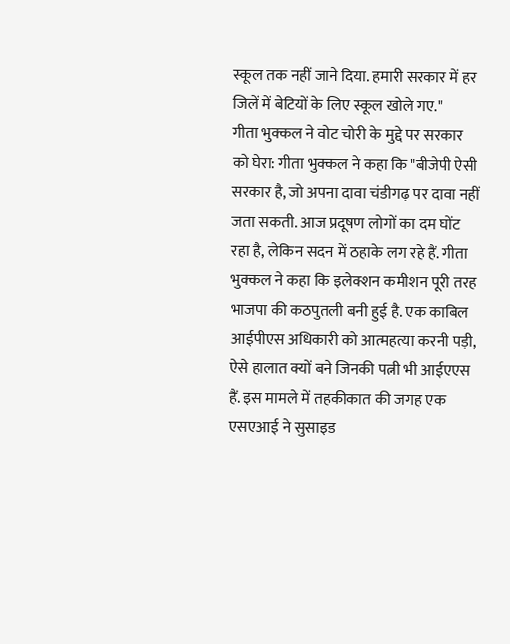स्कूल तक नहीं जाने दिया. हमारी सरकार में हर जिलें में बेटियों के लिए स्कूल खोले गए."
गीता भुक्कल ने वोट चोरी के मुद्दे पर सरकार को घेरा: गीता भुक्कल ने कहा कि "बीजेपी ऐसी सरकार है, जो अपना दावा चंडीगढ़ पर दावा नहीं जता सकती. आज प्रदूषण लोगों का दम घोंट रहा है, लेकिन सदन में ठहाके लग रहे हैं. गीता भुक्कल ने कहा कि इलेक्शन कमीशन पूरी तरह भाजपा की कठपुतली बनी हुई है. एक काबिल आईपीएस अधिकारी को आत्महत्या करनी पड़ी, ऐसे हालात क्यों बने जिनकी पत्नी भी आईएएस हैं. इस मामले में तहकीकात की जगह एक एसएआई ने सुसाइड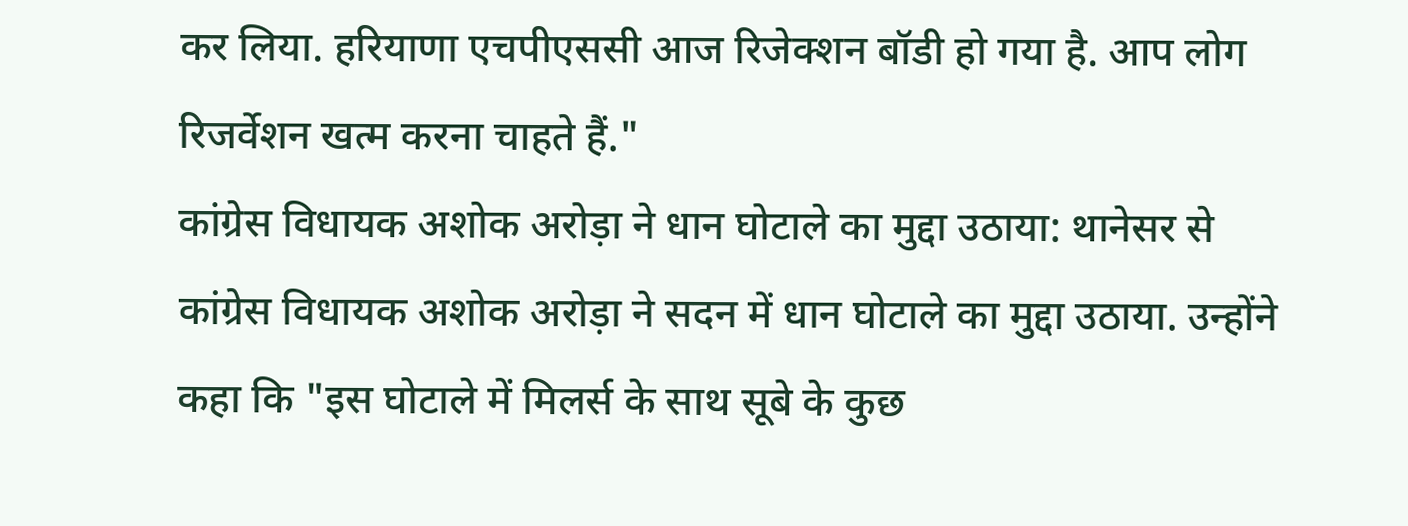कर लिया. हरियाणा एचपीएससी आज रिजेक्शन बॉडी हो गया है. आप लोग रिजर्वेशन खत्म करना चाहते हैं."
कांग्रेस विधायक अशोक अरोड़ा ने धान घोटाले का मुद्दा उठाया: थानेसर से कांग्रेस विधायक अशोक अरोड़ा ने सदन में धान घोटाले का मुद्दा उठाया. उन्होंने कहा कि "इस घोटाले में मिलर्स के साथ सूबे के कुछ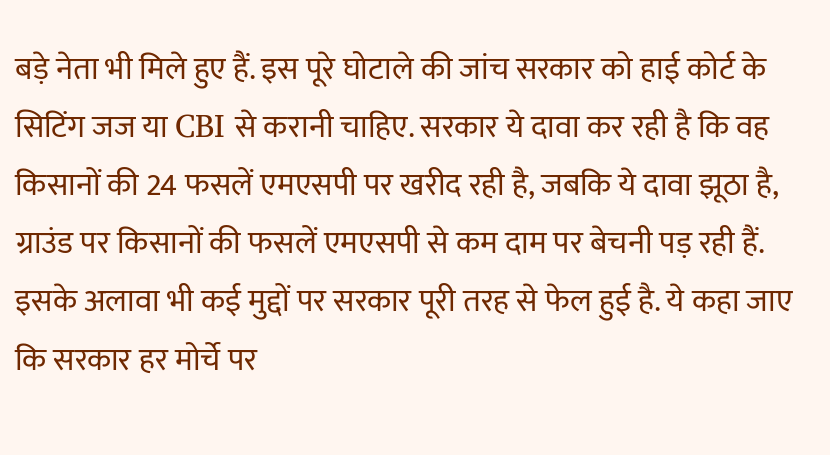बड़े नेता भी मिले हुए हैं. इस पूरे घोटाले की जांच सरकार को हाई कोर्ट के सिटिंग जज या CBI से करानी चाहिए. सरकार ये दावा कर रही है कि वह किसानों की 24 फसलें एमएसपी पर खरीद रही है, जबकि ये दावा झूठा है, ग्राउंड पर किसानों की फसलें एमएसपी से कम दाम पर बेचनी पड़ रही हैं. इसके अलावा भी कई मुद्दों पर सरकार पूरी तरह से फेल हुई है. ये कहा जाए कि सरकार हर मोर्चे पर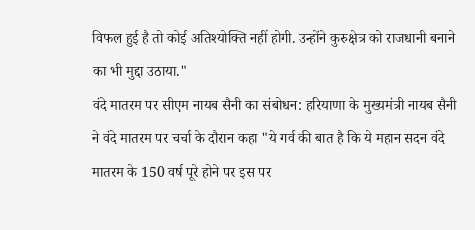विफल हुई है तो कोई अतिश्योक्ति नहीं होगी. उन्होंने कुरुक्षेत्र को राजधानी बनाने का भी मुद्दा उठाया."
वंदे मातरम पर सीएम नायब सैनी का संबोधन: हरियाणा के मुख्यमंत्री नायब सैनी ने वंदे मातरम पर चर्चा के दौरान कहा "ये गर्व की बात है कि ये महान सदन वंदे मातरम के 150 वर्ष पूरे होने पर इस पर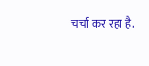चर्चा कर रहा है.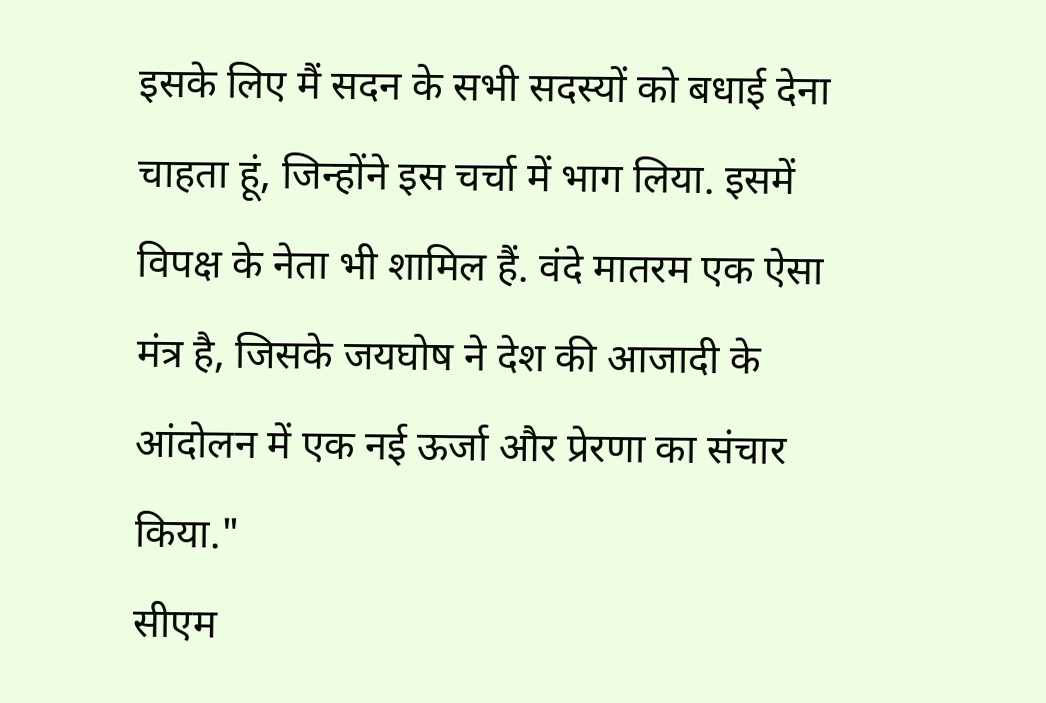इसके लिए मैं सदन के सभी सदस्यों को बधाई देना चाहता हूं, जिन्होंने इस चर्चा में भाग लिया. इसमें विपक्ष के नेता भी शामिल हैं. वंदे मातरम एक ऐसा मंत्र है, जिसके जयघोष ने देश की आजादी के आंदोलन में एक नई ऊर्जा और प्रेरणा का संचार किया."
सीएम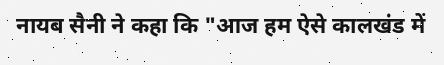नायब सैनी ने कहा कि "आज हम ऐसे कालखंड में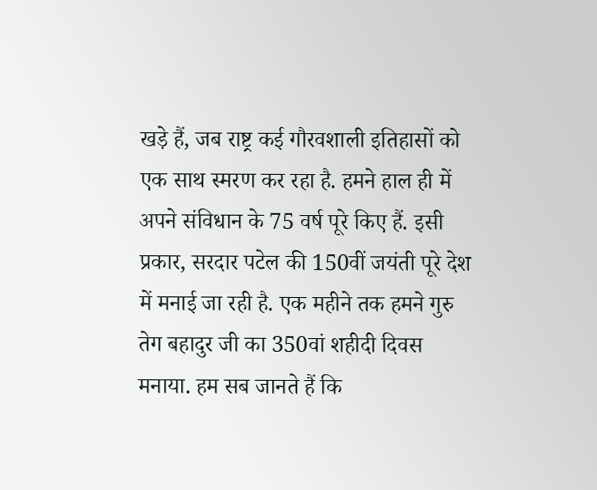खड़े हैं, जब राष्ट्र कई गौरवशाली इतिहासों को एक साथ स्मरण कर रहा है. हमने हाल ही में अपने संविधान के 75 वर्ष पूरे किए हैं. इसी प्रकार, सरदार पटेल की 150वीं जयंती पूरे देश में मनाई जा रही है. एक महीने तक हमने गुरु तेग बहादुर जी का 350वां शहीदी दिवस मनाया. हम सब जानते हैं कि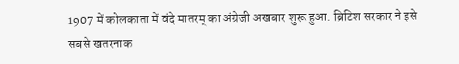1907 में कोलकाता में वंदे मातरम् का अंग्रेजी अखबार शुरू हुआ. ब्रिटिश सरकार ने इसे सबसे खतरनाक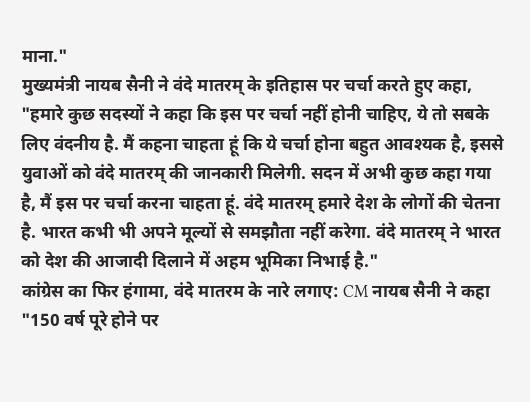माना."
मुख्यमंत्री नायब सैनी ने वंदे मातरम् के इतिहास पर चर्चा करते हुए कहा, "हमारे कुछ सदस्यों ने कहा कि इस पर चर्चा नहीं होनी चाहिए, ये तो सबके लिए वंदनीय है. मैं कहना चाहता हूं कि ये चर्चा होना बहुत आवश्यक है, इससे युवाओं को वंदे मातरम् की जानकारी मिलेगी. सदन में अभी कुछ कहा गया है, मैं इस पर चर्चा करना चाहता हूं. वंदे मातरम् हमारे देश के लोगों की चेतना है. भारत कभी भी अपने मूल्यों से समझौता नहीं करेगा. वंदे मातरम् ने भारत को देश की आजादी दिलाने में अहम भूमिका निभाई है."
कांग्रेस का फिर हंगामा, वंदे मातरम के नारे लगाए: CM नायब सैनी ने कहा "150 वर्ष पूरे होने पर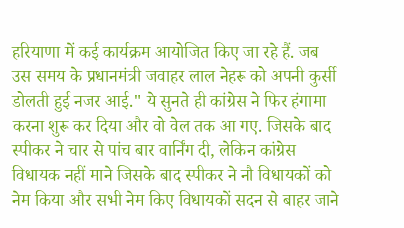हरियाणा में कई कार्यक्रम आयोजित किए जा रहे हैं. जब उस समय के प्रधानमंत्री जवाहर लाल नेहरू को अपनी कुर्सी डोलती हुई नजर आई." ये सुनते ही कांग्रेस ने फिर हंगामा करना शुरू कर दिया और वो वेल तक आ गए. जिसके बाद स्पीकर ने चार से पांच बार वार्निंग दी, लेकिन कांग्रेस विधायक नहीं माने जिसके बाद स्पीकर ने नौ विधायकों को नेम किया और सभी नेम किए विधायकों सदन से बाहर जाने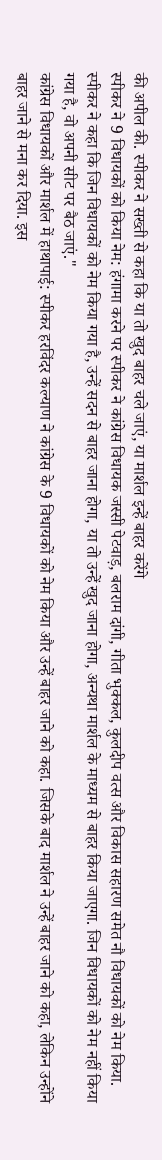की अपील की. स्पीकर ने सख्ती से कहा कि या तो खुद बाहर चले जाएं, या मार्शल इन्हें बाहर करेंगे
स्पीकर ने 9 विधायकों को किया नेम: हंगामा करने पर स्पीकर ने कांग्रेस विधायक जस्सी पेटवाड़, बलराम दांगी, गीता भुक्कल, कुलदीप वत्स और विकास सहारण समेत नौ विधायकों को नेम किया. स्पीकर ने कहा कि जिन विधायकों को नेम किया गया है, उन्हें सदन से बाहर जाना होगा, या तो उन्हें खुद जाना होगा, अन्यथा मार्शल के माध्यम से बाहर किया जाएगा. जिन विधायकों को नेम नहीं किया गया है, वो अपनी सीट पर बैठ जाएं."
कांग्रेस विधायकों और मार्शल में हाथापाई: स्पीकर हरविंदर कल्याण ने कांग्रेस के 9 विधायकों को नेम किया और उन्हें बाहर जाने को कहा. जिसके बाद मार्शल ने उन्हें बाहर जाने को कहा, लेकिन उन्होंने बाहर जाने से मना कर दिया. इस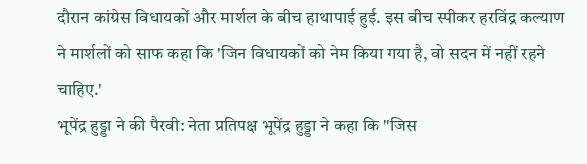दौरान कांग्रेस विधायकों और मार्शल के बीच हाथापाई हुई. इस बीच स्पीकर हरविंद्र कल्याण ने मार्शलों को साफ कहा कि 'जिन विधायकों को नेम किया गया है, वो सदन में नहीं रहने चाहिए.'
भूपेंद्र हुड्डा ने की पैरवी: नेता प्रतिपक्ष भूपेंद्र हुड्डा ने कहा कि "जिस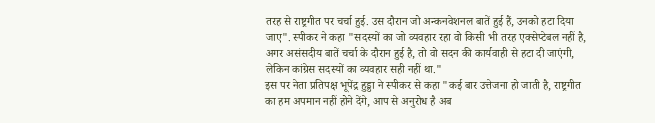तरह से राष्ट्रगीत पर चर्चा हुई. उस दौरान जो अन्कनवेशनल बातें हुई हैं, उनको हटा दिया जाए". स्पीकर ने कहा "सदस्यों का जो व्यवहार रहा वो किसी भी तरह एक्सेप्टेबल नहीं है, अगर असंसदीय बातें चर्चा के दौरान हुई है, तो वो सदन की कार्यवाही से हटा दी जाएंगी, लेकिन कांग्रेस सदस्यों का व्यवहार सही नहीं था."
इस पर नेता प्रतिपक्ष भूपेंद्र हुड्डा ने स्पीकर से कहा "कई बार उत्तेजना हो जाती है, राष्ट्रगीत का हम अपमान नहीं होने देंगे, आप से अनुरोध है अब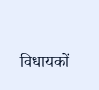विधायकों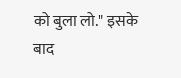को बुला लो." इसके बाद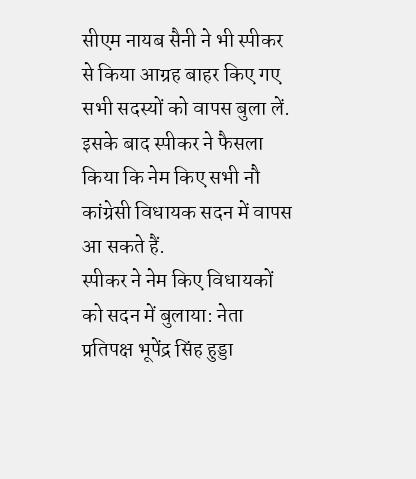सीएम नायब सैनी ने भी स्पीकर से किया आग्रह बाहर किए गए सभी सदस्यों को वापस बुला लें. इसके बाद स्पीकर ने फैसला किया कि नेम किए सभी नौ कांग्रेसी विधायक सदन में वापस आ सकते हैं.
स्पीकर ने नेम किए विधायकों को सदन में बुलाया: नेता प्रतिपक्ष भूपेंद्र सिंह हुड्डा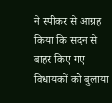ने स्पीकर से आग्रह किया कि सदन से बाहर किए गए विधायकों को बुलाया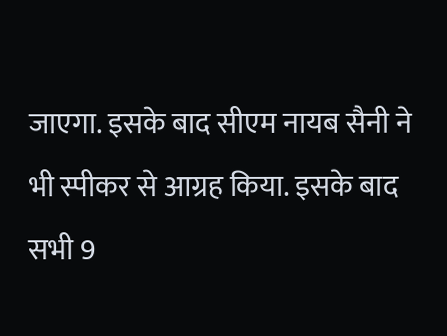जाएगा. इसके बाद सीएम नायब सैनी ने भी स्पीकर से आग्रह किया. इसके बाद सभी 9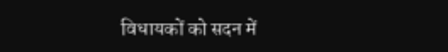विधायकों को सदन में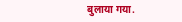बुलाया गया.